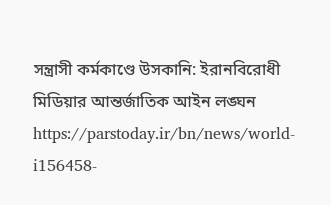সন্ত্রাসী কর্মকাণ্ডে উসকানি: ইরানবিরোধী মিডিয়ার আন্তর্জাতিক আইন লঙ্ঘন
https://parstoday.ir/bn/news/world-i156458-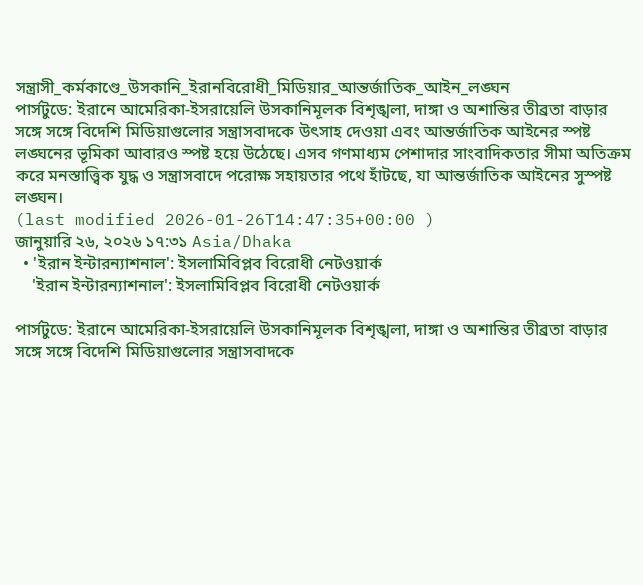সন্ত্রাসী_কর্মকাণ্ডে_উসকানি_ইরানবিরোধী_মিডিয়ার_আন্তর্জাতিক_আইন_লঙ্ঘন
পার্সটুডে: ইরানে আমেরিকা-ইসরায়েলি উসকানিমূলক বিশৃঙ্খলা, দাঙ্গা ও অশান্তির তীব্রতা বাড়ার সঙ্গে সঙ্গে বিদেশি মিডিয়াগুলোর সন্ত্রাসবাদকে উৎসাহ দেওয়া এবং আন্তর্জাতিক আইনের স্পষ্ট লঙ্ঘনের ভূমিকা আবারও স্পষ্ট হয়ে উঠেছে। এসব গণমাধ্যম পেশাদার সাংবাদিকতার সীমা অতিক্রম করে মনস্তাত্ত্বিক যুদ্ধ ও সন্ত্রাসবাদে পরোক্ষ সহায়তার পথে হাঁটছে, যা আন্তর্জাতিক আইনের সুস্পষ্ট লঙ্ঘন।
(last modified 2026-01-26T14:47:35+00:00 )
জানুয়ারি ২৬, ২০২৬ ১৭:৩১ Asia/Dhaka
  • 'ইরান ইন্টারন্যাশনাল': ইসলামিবিপ্লব বিরোধী নেটওয়ার্ক
    'ইরান ইন্টারন্যাশনাল': ইসলামিবিপ্লব বিরোধী নেটওয়ার্ক

পার্সটুডে: ইরানে আমেরিকা-ইসরায়েলি উসকানিমূলক বিশৃঙ্খলা, দাঙ্গা ও অশান্তির তীব্রতা বাড়ার সঙ্গে সঙ্গে বিদেশি মিডিয়াগুলোর সন্ত্রাসবাদকে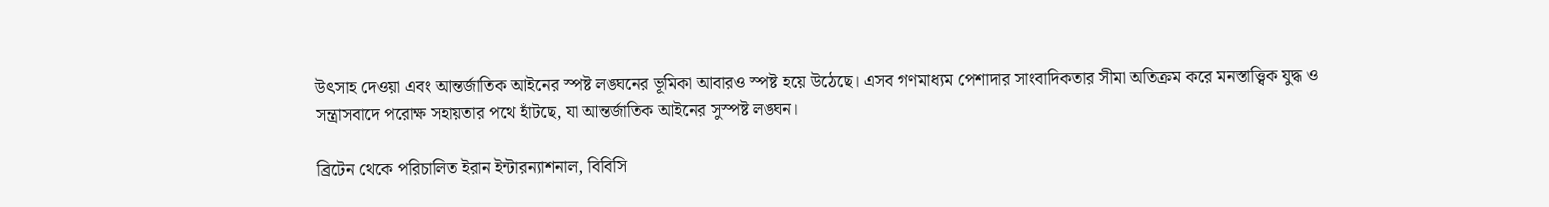উৎসাহ দেওয়া এবং আন্তর্জাতিক আইনের স্পষ্ট লঙ্ঘনের ভূমিকা আবারও স্পষ্ট হয়ে উঠেছে। এসব গণমাধ্যম পেশাদার সাংবাদিকতার সীমা অতিক্রম করে মনস্তাত্ত্বিক যুদ্ধ ও সন্ত্রাসবাদে পরোক্ষ সহায়তার পথে হাঁটছে, যা আন্তর্জাতিক আইনের সুস্পষ্ট লঙ্ঘন।

ব্রিটেন থেকে পরিচালিত ইরান ইন্টারন্যাশনাল, বিবিসি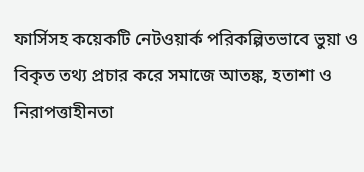ফার্সিসহ কয়েকটি নেটওয়ার্ক পরিকল্পিতভাবে ভুয়া ও বিকৃত তথ্য প্রচার করে সমাজে আতঙ্ক, হতাশা ও নিরাপত্তাহীনতা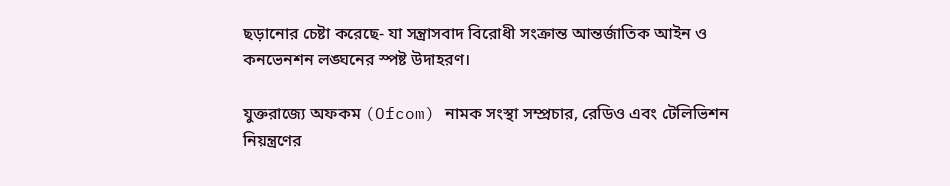ছড়ানোর চেষ্টা করেছে- যা সন্ত্রাসবাদ বিরোধী সংক্রান্ত আন্তর্জাতিক আইন ও কনভেনশন লঙ্ঘনের স্পষ্ট উদাহরণ।

যুক্তরাজ্যে অফকম (Ofcom) নামক সংস্থা সম্প্রচার, রেডিও এবং টেলিভিশন নিয়ন্ত্রণের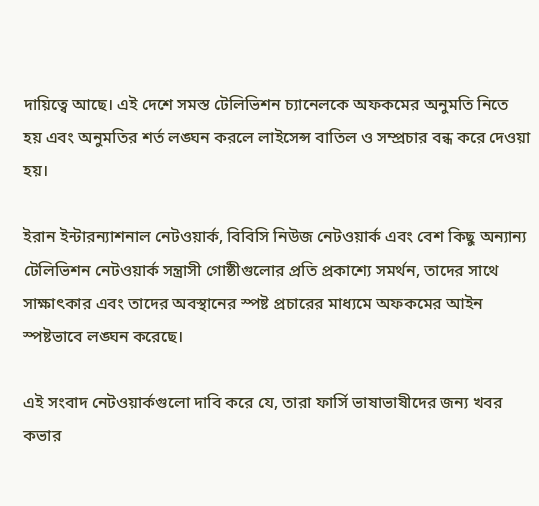দায়িত্বে আছে। এই দেশে সমস্ত টেলিভিশন চ্যানেলকে অফকমের অনুমতি নিতে হয় এবং অনুমতির শর্ত লঙ্ঘন করলে লাইসেন্স বাতিল ও সম্প্রচার বন্ধ করে দেওয়া হয়।

ইরান ইন্টারন্যাশনাল নেটওয়ার্ক, বিবিসি নিউজ নেটওয়ার্ক এবং বেশ কিছু অন্যান্য টেলিভিশন নেটওয়ার্ক সন্ত্রাসী গোষ্ঠীগুলোর প্রতি প্রকাশ্যে সমর্থন, তাদের সাথে সাক্ষাৎকার এবং তাদের অবস্থানের স্পষ্ট প্রচারের মাধ্যমে অফকমের আইন স্পষ্টভাবে লঙ্ঘন করেছে।

এই সংবাদ নেটওয়ার্কগুলো দাবি করে যে, তারা ফার্সি ভাষাভাষীদের জন্য খবর কভার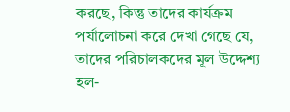করছে, কিন্তু তাদের কার্যক্রম পর্যালোচনা করে দেখা গেছে যে, তাদের পরিচালকদের মূল উদ্দেশ্য হল-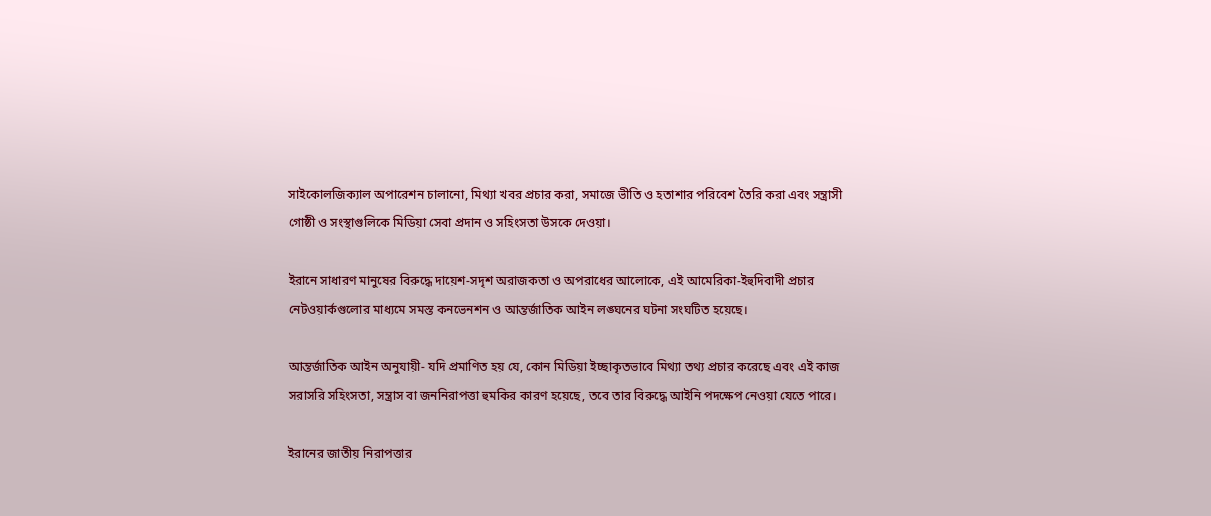সাইকোলজিক্যাল অপারেশন চালানো, মিথ্যা খবর প্রচার করা, সমাজে ভীতি ও হতাশার পরিবেশ তৈরি করা এবং সন্ত্রাসী গোষ্ঠী ও সংস্থাগুলিকে মিডিয়া সেবা প্রদান ও সহিংসতা উসকে দেওয়া।

ইরানে সাধারণ মানুষের বিরুদ্ধে দায়েশ-সদৃশ অরাজকতা ও অপরাধের আলোকে, এই আমেরিকা-ইহুদিবাদী প্রচার নেটওয়ার্কগুলোর মাধ্যমে সমস্ত কনভেনশন ও আন্তর্জাতিক আইন লঙ্ঘনের ঘটনা সংঘটিত হয়েছে।

আন্তর্জাতিক আইন অনুযায়ী- যদি প্রমাণিত হয় যে, কোন মিডিয়া ইচ্ছাকৃতভাবে মিথ্যা তথ্য প্রচার করেছে এবং এই কাজ সরাসরি সহিংসতা, সন্ত্রাস বা জননিরাপত্তা হুমকির কারণ হয়েছে, তবে তার বিরুদ্ধে আইনি পদক্ষেপ নেওয়া যেতে পারে।

ইরানের জাতীয় নিরাপত্তার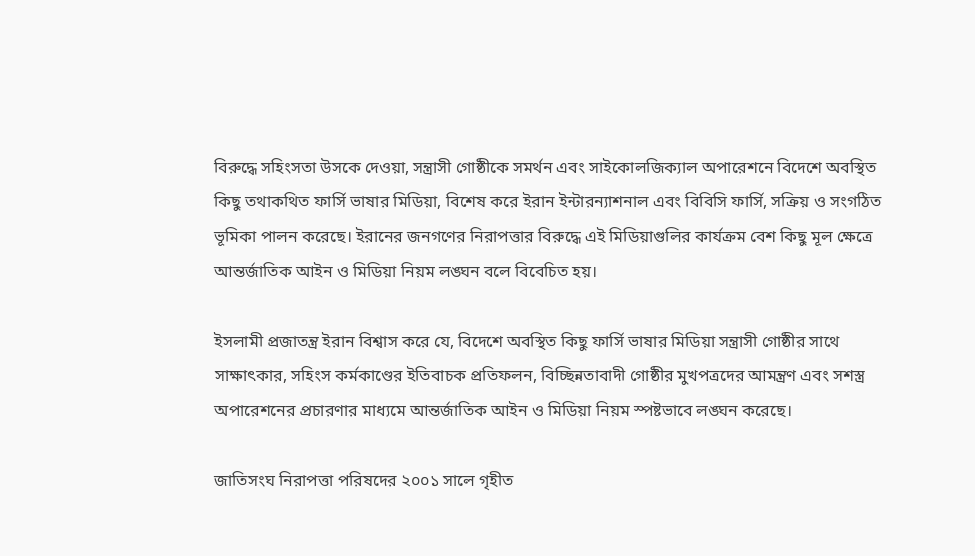বিরুদ্ধে সহিংসতা উসকে দেওয়া, সন্ত্রাসী গোষ্ঠীকে সমর্থন এবং সাইকোলজিক্যাল অপারেশনে বিদেশে অবস্থিত কিছু তথাকথিত ফার্সি ভাষার মিডিয়া, বিশেষ করে ইরান ইন্টারন্যাশনাল এবং বিবিসি ফার্সি, সক্রিয় ও সংগঠিত ভূমিকা পালন করেছে। ইরানের জনগণের নিরাপত্তার বিরুদ্ধে এই মিডিয়াগুলির কার্যক্রম বেশ কিছু মূল ক্ষেত্রে আন্তর্জাতিক আইন ও মিডিয়া নিয়ম লঙ্ঘন বলে বিবেচিত হয়।

ইসলামী প্রজাতন্ত্র ইরান বিশ্বাস করে যে, বিদেশে অবস্থিত কিছু ফার্সি ভাষার মিডিয়া সন্ত্রাসী গোষ্ঠীর সাথে সাক্ষাৎকার, সহিংস কর্মকাণ্ডের ইতিবাচক প্রতিফলন, বিচ্ছিন্নতাবাদী গোষ্ঠীর মুখপত্রদের আমন্ত্রণ এবং সশস্ত্র অপারেশনের প্রচারণার মাধ্যমে আন্তর্জাতিক আইন ও মিডিয়া নিয়ম স্পষ্টভাবে লঙ্ঘন করেছে।

জাতিসংঘ নিরাপত্তা পরিষদের ২০০১ সালে গৃহীত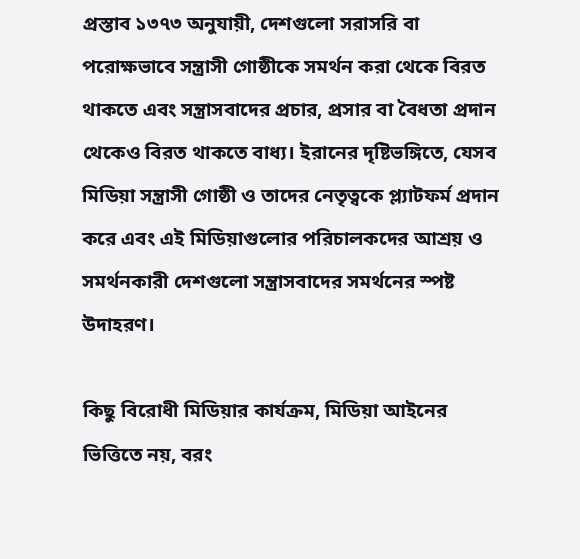প্রস্তাব ১৩৭৩ অনুযায়ী, দেশগুলো সরাসরি বা পরোক্ষভাবে সন্ত্রাসী গোষ্ঠীকে সমর্থন করা থেকে বিরত থাকতে এবং সন্ত্রাসবাদের প্রচার, প্রসার বা বৈধতা প্রদান থেকেও বিরত থাকতে বাধ্য। ইরানের দৃষ্টিভঙ্গিতে, যেসব মিডিয়া সন্ত্রাসী গোষ্ঠী ও তাদের নেতৃত্বকে প্ল্যাটফর্ম প্রদান করে এবং এই মিডিয়াগুলোর পরিচালকদের আশ্রয় ও সমর্থনকারী দেশগুলো সন্ত্রাসবাদের সমর্থনের স্পষ্ট উদাহরণ।

কিছু বিরোধী মিডিয়ার কার্যক্রম, মিডিয়া আইনের ভিত্তিতে নয়, বরং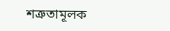শত্রুতামূলক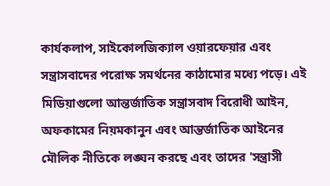কার্যকলাপ, সাইকোলজিক্যাল ওয়ারফেয়ার এবং সন্ত্রাসবাদের পরোক্ষ সমর্থনের কাঠামোর মধ্যে পড়ে। এই মিডিয়াগুলো আন্তর্জাতিক সন্ত্রাসবাদ বিরোধী আইন, অফকামের নিয়মকানুন এবং আন্তর্জাতিক আইনের মৌলিক নীতিকে লঙ্ঘন করছে এবং তাদের 'সন্ত্রাসী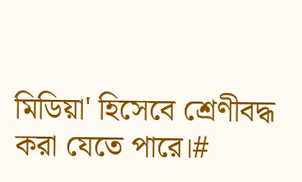মিডিয়া' হিসেবে শ্রেণীবদ্ধ করা যেতে পারে।#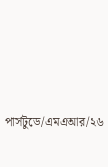পার্সটুডে/এমএআর/২৬